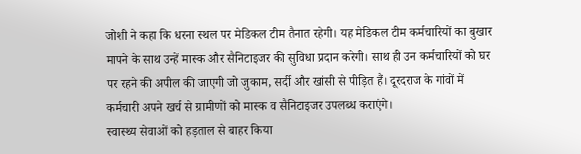जोशी ने कहा कि धरना स्थल पर मेडिकल टीम तैनात रहेगी। यह मेडिकल टीम कर्मचारियों का बुखार मापने के साथ उन्हें मास्क और सैनिटाइजर की सुविधा प्रदान करेगी। साथ ही उन कर्मचारियों को घर पर रहने की अपील की जाएगी जो जुकाम, सर्दी और खांसी से पीड़ित हैं। दूरदराज के गांवों में कर्मचारी अपने खर्च से ग्रामीणों को मास्क व सैनिटाइजर उपलब्ध कराएंगे।
स्वास्थ्य सेवाओं को हड़ताल से बाहर किया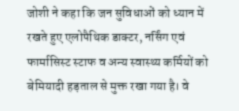जोशी ने कहा कि जन सुविधाओं को ध्यान में रखते हुए एलोपैथिक डाक्टर, नर्सिंग एवं फार्मासिस्ट स्टाफ व अन्य स्वास्थ्य कर्मियों को बेमियादी हड़ताल से मुक्त रखा गया है। वे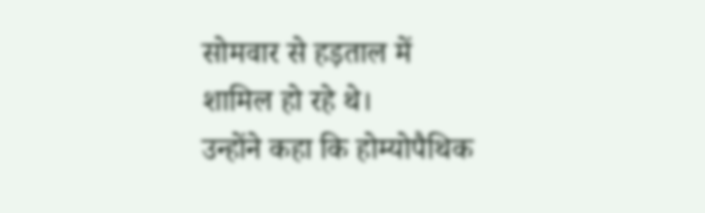सोमवार से हड़ताल में शामिल हो रहे थे।
उन्होंने कहा कि होम्योपैथिक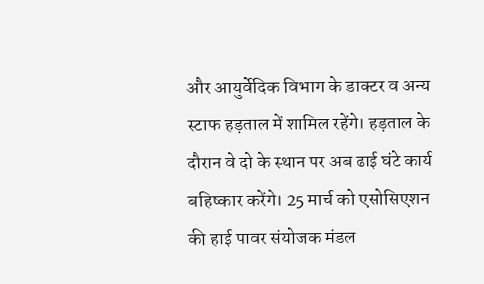और आयुर्वेदिक विभाग के डाक्टर व अन्य स्टाफ हड़ताल में शामिल रहेंगे। हड़ताल के दौरान वे दो के स्थान पर अब ढाई घंटे कार्य बहिष्कार करेंगे। 25 मार्च को एसोसिएशन की हाई पावर संयोजक मंडल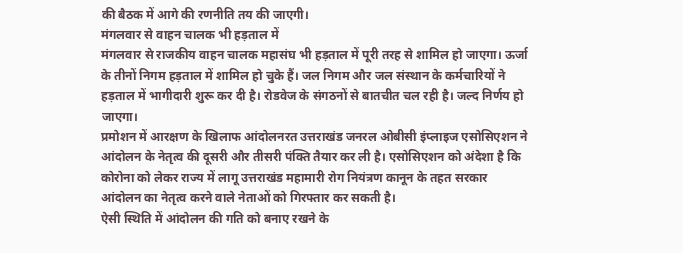की बैठक में आगे की रणनीति तय की जाएगी।
मंगलवार से वाहन चालक भी हड़ताल में
मंगलवार से राजकीय वाहन चालक महासंघ भी हड़ताल में पूरी तरह से शामिल हो जाएगा। ऊर्जा के तीनों निगम हड़ताल में शामिल हो चुके हैं। जल निगम और जल संस्थान के कर्मचारियों ने हड़ताल में भागीदारी शुरू कर दी है। रोडवेज के संगठनों से बातचीत चल रही है। जल्द निर्णय हो जाएगा।
प्रमोशन में आरक्षण के खिलाफ आंदोलनरत उत्तराखंड जनरल ओबीसी इंप्लाइज एसोसिएशन ने आंदोलन के नेतृत्व की दूसरी और तीसरी पंक्ति तैयार कर ली है। एसोसिएशन को अंदेशा है कि कोरोना को लेकर राज्य में लागू उत्तराखंड महामारी रोग नियंत्रण कानून के तहत सरकार आंदोलन का नेतृत्व करने वाले नेताओं को गिरफ्तार कर सकती है।
ऐसी स्थिति में आंदोलन की गति को बनाए रखने के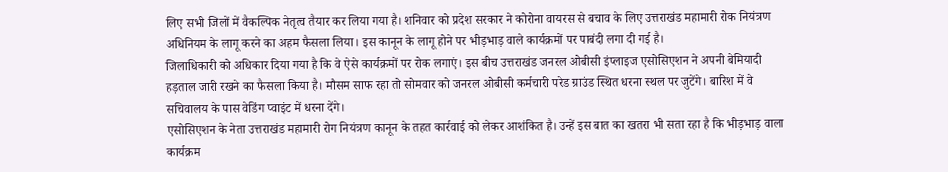लिए सभी जिलों में वैकल्पिक नेतृत्व तैयार कर लिया गया है। शनिवार को प्रदेश सरकार ने कोरोना वायरस से बचाव के लिए उत्तराखंड महामारी रोक नियंत्रण अधिनियम के लागू करने का अहम फैसला लिया। इस कानून के लागू होने पर भीड़भाड़ वाले कार्यक्रमों पर पाबंदी लगा दी गई है।
जिलाधिकारी को अधिकार दिया गया है कि वे ऐसे कार्यक्रमों पर रोक लगाएं। इस बीच उत्तराखंड जनरल ओबीसी इंप्लाइज एसोसिएशन ने अपनी बेमियादी हड़ताल जारी रखने का फैसला किया है। मौसम साफ रहा तो सोमवार को जनरल ओबीसी कर्मचारी परेड ग्राउंड स्थित धरना स्थल पर जुटेंगे। बारिश में वे सचिवालय के पास वेडिंग प्वाइंट में धरना देंगे।
एसोसिएशन के नेता उत्तराखंड महामारी रोग नियंत्रण कानून के तहत कार्रवाई को लेकर आशंकित है। उन्हें इस बात का खतरा भी सता रहा है कि भीड़भाड़ वाला कार्यक्रम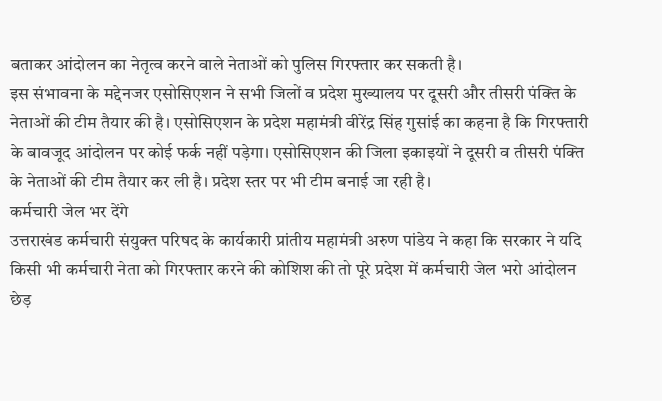बताकर आंदोलन का नेतृत्व करने वाले नेताओं को पुलिस गिरफ्तार कर सकती है।
इस संभावना के मद्देनजर एसोसिएशन ने सभी जिलों व प्रदेश मुख्यालय पर दूसरी और तीसरी पंक्ति के नेताओं की टीम तैयार की है। एसोसिएशन के प्रदेश महामंत्री वीरेंद्र सिंह गुसांई का कहना है कि गिरफ्तारी के बावजूद आंदोलन पर कोई फर्क नहीं पड़ेगा। एसोसिएशन की जिला इकाइयों ने दूसरी व तीसरी पंक्ति के नेताओं की टीम तैयार कर ली है। प्रदेश स्तर पर भी टीम बनाई जा रही है।
कर्मचारी जेल भर देंगे
उत्तराखंड कर्मचारी संयुक्त परिषद के कार्यकारी प्रांतीय महामंत्री अरुण पांडेय ने कहा कि सरकार ने यदि किसी भी कर्मचारी नेता को गिरफ्तार करने की कोशिश की तो पूरे प्रदेश में कर्मचारी जेल भरो आंदोलन छेड़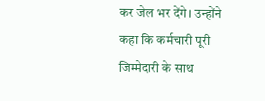कर जेल भर देंगे। उन्होंने कहा कि कर्मचारी पूरी जिम्मेदारी के साथ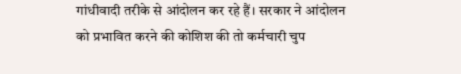गांधीवादी तरीके से आंदोलन कर रहे हैं। सरकार ने आंदोलन को प्रभावित करने की कोशिश की तो कर्मचारी चुप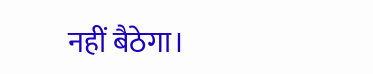नहीं बैठेगा।